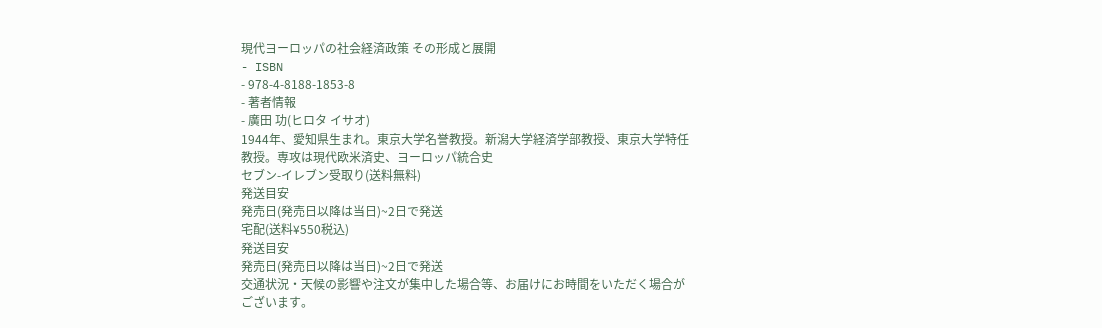現代ヨーロッパの社会経済政策 その形成と展開
- ISBN
- 978-4-8188-1853-8
- 著者情報
- 廣田 功(ヒロタ イサオ)
1944年、愛知県生まれ。東京大学名誉教授。新潟大学経済学部教授、東京大学特任教授。専攻は現代欧米済史、ヨーロッパ統合史
セブン-イレブン受取り(送料無料)
発送目安
発売日(発売日以降は当日)~2日で発送
宅配(送料¥550税込)
発送目安
発売日(発売日以降は当日)~2日で発送
交通状況・天候の影響や注文が集中した場合等、お届けにお時間をいただく場合がございます。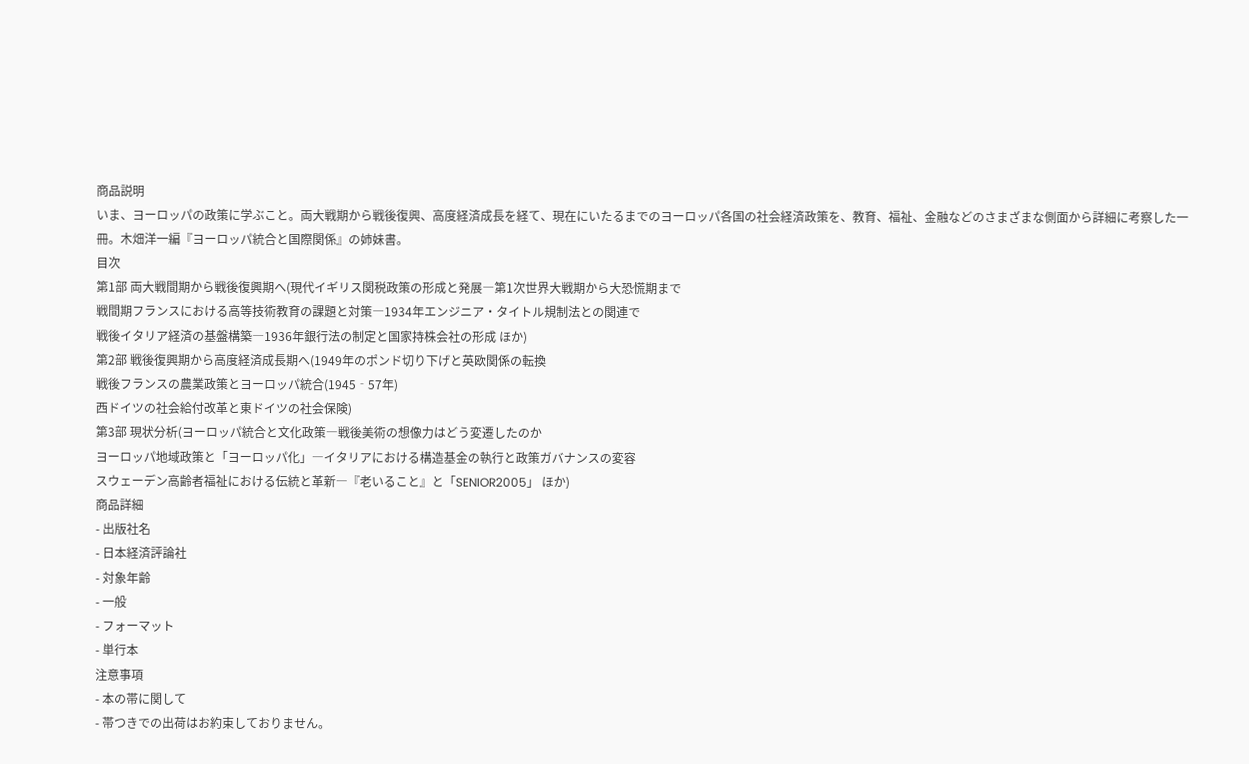商品説明
いま、ヨーロッパの政策に学ぶこと。両大戦期から戦後復興、高度経済成長を経て、現在にいたるまでのヨーロッパ各国の社会経済政策を、教育、福祉、金融などのさまざまな側面から詳細に考察した一冊。木畑洋一編『ヨーロッパ統合と国際関係』の姉妹書。
目次
第1部 両大戦間期から戦後復興期へ(現代イギリス関税政策の形成と発展―第1次世界大戦期から大恐慌期まで
戦間期フランスにおける高等技術教育の課題と対策―1934年エンジニア・タイトル規制法との関連で
戦後イタリア経済の基盤構築―1936年銀行法の制定と国家持株会社の形成 ほか)
第2部 戦後復興期から高度経済成長期へ(1949年のポンド切り下げと英欧関係の転換
戦後フランスの農業政策とヨーロッパ統合(1945‐57年)
西ドイツの社会給付改革と東ドイツの社会保険)
第3部 現状分析(ヨーロッパ統合と文化政策―戦後美術の想像力はどう変遷したのか
ヨーロッパ地域政策と「ヨーロッパ化」―イタリアにおける構造基金の執行と政策ガバナンスの変容
スウェーデン高齢者福祉における伝統と革新―『老いること』と「SENIOR2005」 ほか)
商品詳細
- 出版社名
- 日本経済評論社
- 対象年齢
- 一般
- フォーマット
- 単行本
注意事項
- 本の帯に関して
- 帯つきでの出荷はお約束しておりません。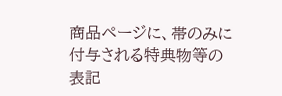商品ページに、帯のみに付与される特典物等の表記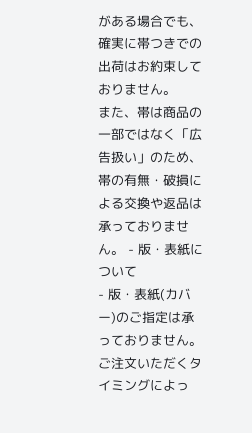がある場合でも、確実に帯つきでの出荷はお約束しておりません。
また、帯は商品の一部ではなく「広告扱い」のため、帯の有無・破損による交換や返品は承っておりません。 - 版・表紙について
- 版・表紙(カバー)のご指定は承っておりません。ご注文いただくタイミングによっ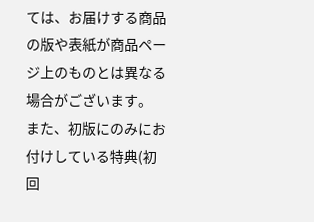ては、お届けする商品の版や表紙が商品ページ上のものとは異なる場合がございます。
また、初版にのみにお付けしている特典(初回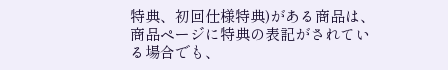特典、初回仕様特典)がある商品は、商品ページに特典の表記がされている場合でも、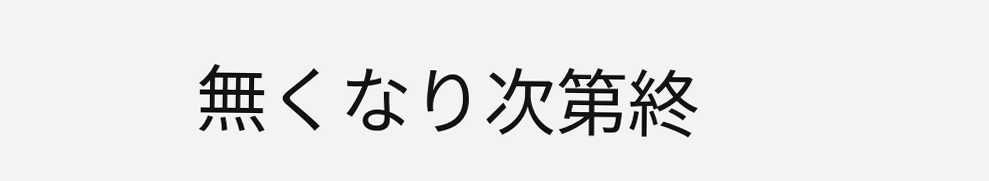無くなり次第終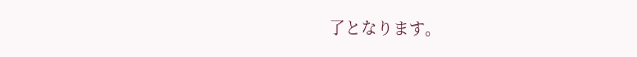了となります。